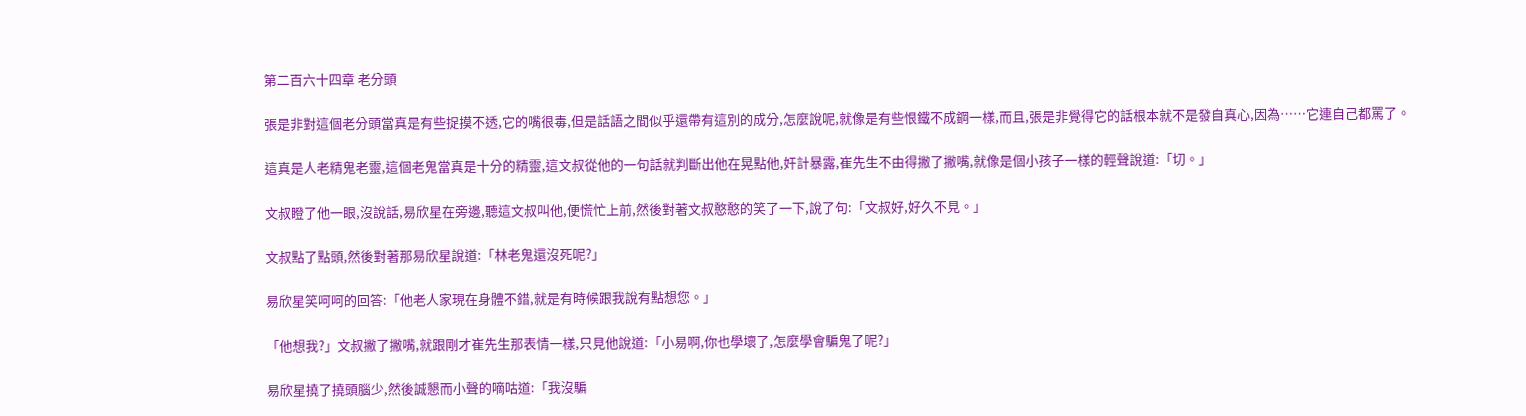第二百六十四章 老分頭

張是非對這個老分頭當真是有些捉摸不透,它的嘴很毒,但是話語之間似乎還帶有這別的成分,怎麼說呢,就像是有些恨鐵不成鋼一樣,而且,張是非覺得它的話根本就不是發自真心,因為……它連自己都罵了。

這真是人老精鬼老靈,這個老鬼當真是十分的精靈,這文叔從他的一句話就判斷出他在晃點他,奸計暴露,崔先生不由得撇了撇嘴,就像是個小孩子一樣的輕聲說道:「切。」

文叔瞪了他一眼,沒說話,易欣星在旁邊,聽這文叔叫他,便慌忙上前,然後對著文叔憨憨的笑了一下,說了句:「文叔好,好久不見。」

文叔點了點頭,然後對著那易欣星說道:「林老鬼還沒死呢?」

易欣星笑呵呵的回答:「他老人家現在身體不錯,就是有時候跟我說有點想您。」

「他想我?」文叔撇了撇嘴,就跟剛才崔先生那表情一樣,只見他說道:「小易啊,你也學壞了,怎麼學會騙鬼了呢?」

易欣星撓了撓頭腦少,然後誠懇而小聲的嘀咕道:「我沒騙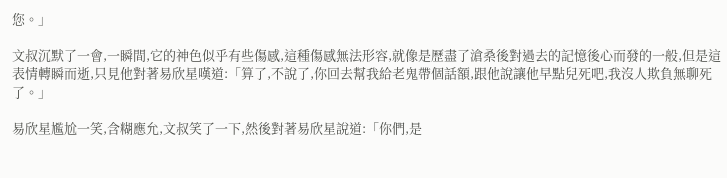您。」

文叔沉默了一會,一瞬間,它的神色似乎有些傷感,這種傷感無法形容,就像是歷盡了滄桑後對過去的記憶後心而發的一般,但是這表情轉瞬而逝,只見他對著易欣星嘆道:「算了,不說了,你回去幫我給老鬼帶個話額,跟他說讓他早點兒死吧,我沒人欺負無聊死了。」

易欣星尷尬一笑,含糊應允,文叔笑了一下,然後對著易欣星說道:「你們,是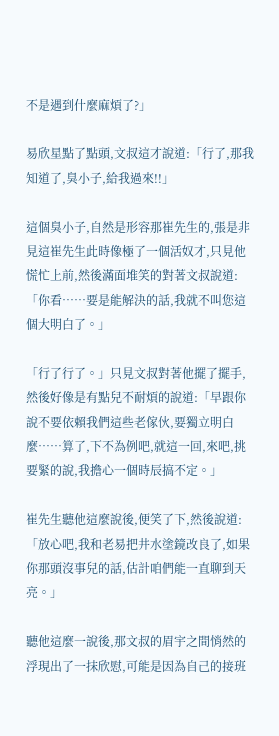不是遇到什麼麻煩了?」

易欣星點了點頭,文叔這才說道:「行了,那我知道了,臭小子,給我過來!!」

這個臭小子,自然是形容那崔先生的,張是非見這崔先生此時像極了一個活奴才,只見他慌忙上前,然後滿面堆笑的對著文叔說道:「你看……要是能解決的話,我就不叫您這個大明白了。」

「行了行了。」只見文叔對著他擺了擺手,然後好像是有點兒不耐煩的說道:「早跟你說不要依賴我們這些老傢伙,要獨立明白麼……算了,下不為例吧,就這一回,來吧,挑要緊的說,我擔心一個時辰搞不定。」

崔先生聽他這麼說後,便笑了下,然後說道:「放心吧,我和老易把井水塗鏡改良了,如果你那頭沒事兒的話,估計咱們能一直聊到天亮。」

聽他這麼一說後,那文叔的眉宇之間悄然的浮現出了一抹欣慰,可能是因為自己的接班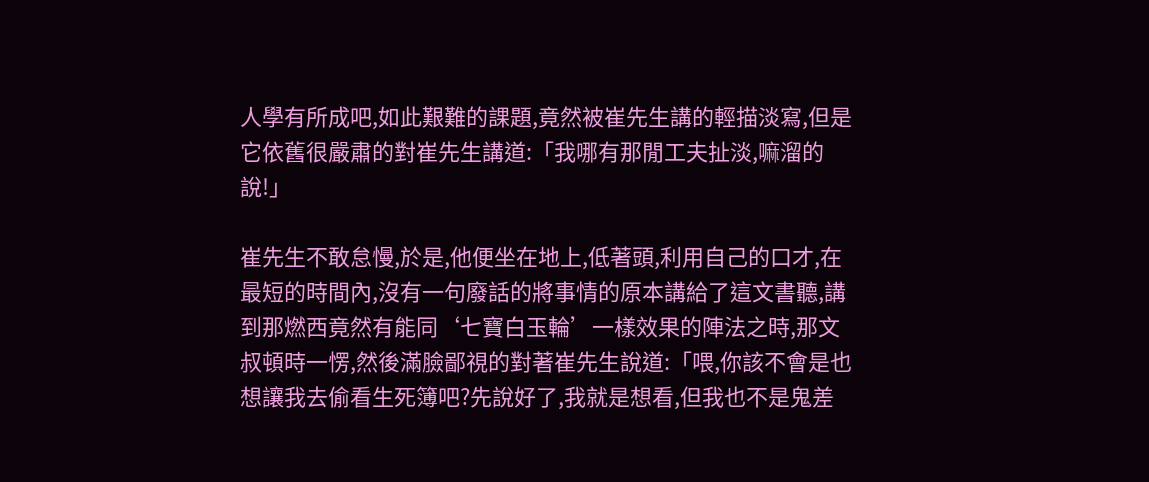人學有所成吧,如此艱難的課題,竟然被崔先生講的輕描淡寫,但是它依舊很嚴肅的對崔先生講道:「我哪有那閒工夫扯淡,嘛溜的說!」

崔先生不敢怠慢,於是,他便坐在地上,低著頭,利用自己的口才,在最短的時間內,沒有一句廢話的將事情的原本講給了這文書聽,講到那燃西竟然有能同‘七寶白玉輪’一樣效果的陣法之時,那文叔頓時一愣,然後滿臉鄙視的對著崔先生說道:「喂,你該不會是也想讓我去偷看生死簿吧?先說好了,我就是想看,但我也不是鬼差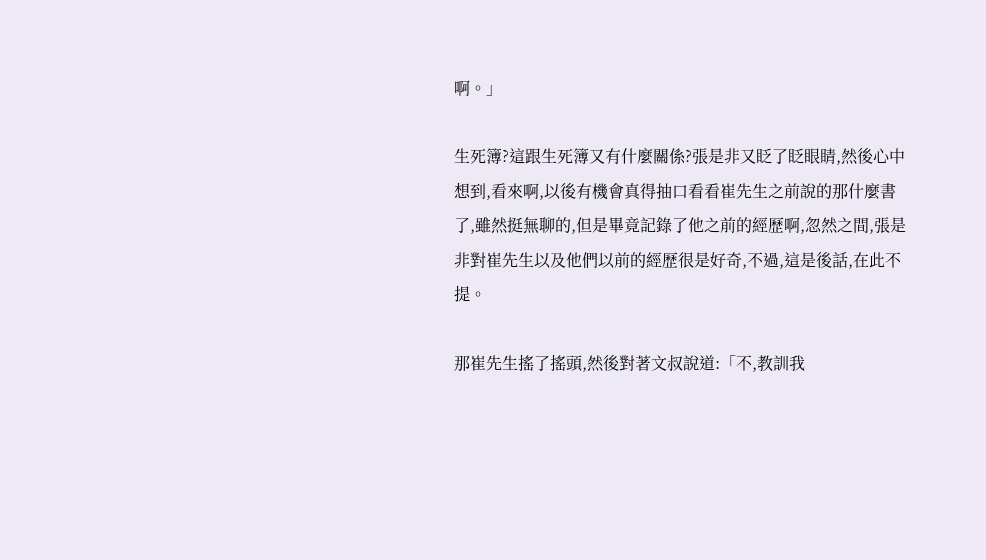啊。」

生死簿?這跟生死簿又有什麼關係?張是非又眨了眨眼睛,然後心中想到,看來啊,以後有機會真得抽口看看崔先生之前說的那什麼書了,雖然挺無聊的,但是畢竟記錄了他之前的經歷啊,忽然之間,張是非對崔先生以及他們以前的經歷很是好奇,不過,這是後話,在此不提。

那崔先生搖了搖頭,然後對著文叔說道:「不,教訓我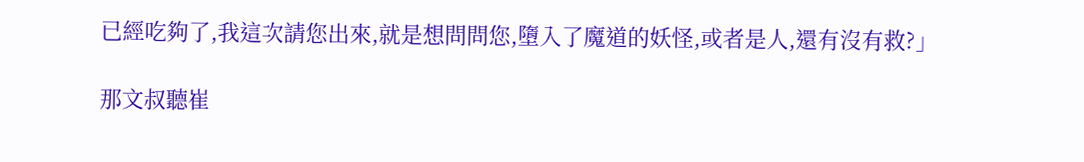已經吃夠了,我這次請您出來,就是想問問您,墮入了魔道的妖怪,或者是人,還有沒有救?」

那文叔聽崔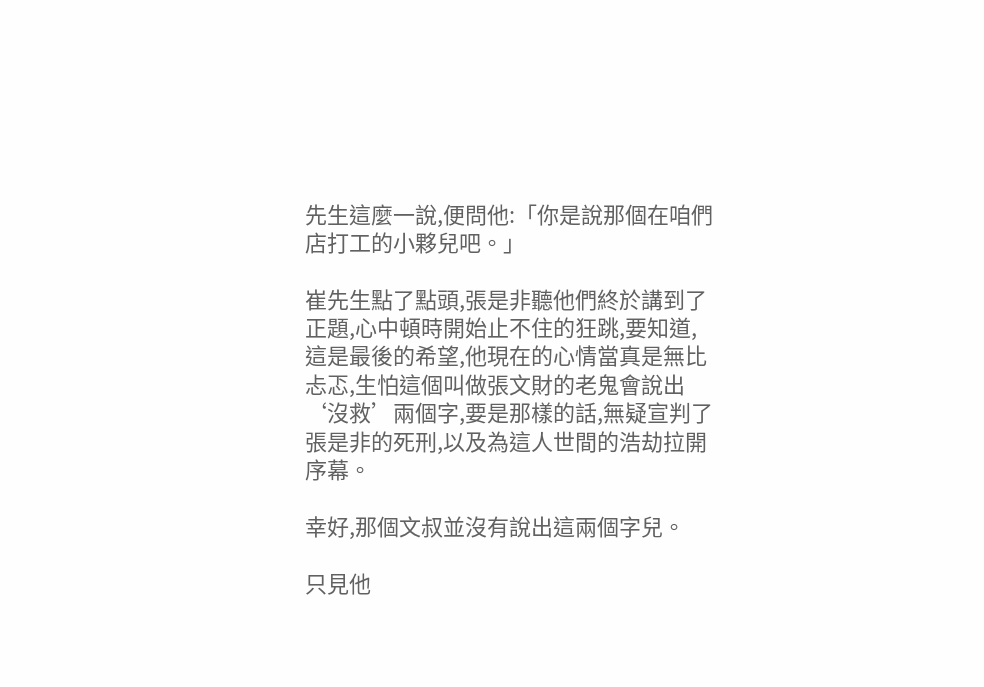先生這麼一說,便問他:「你是說那個在咱們店打工的小夥兒吧。」

崔先生點了點頭,張是非聽他們終於講到了正題,心中頓時開始止不住的狂跳,要知道,這是最後的希望,他現在的心情當真是無比忐忑,生怕這個叫做張文財的老鬼會說出‘沒救’兩個字,要是那樣的話,無疑宣判了張是非的死刑,以及為這人世間的浩劫拉開序幕。

幸好,那個文叔並沒有說出這兩個字兒。

只見他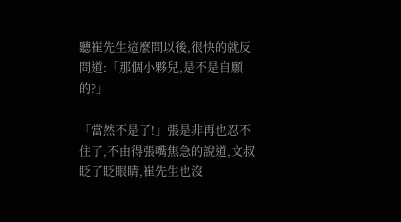聽崔先生這麼問以後,很快的就反問道:「那個小夥兒,是不是自願的?」

「當然不是了!」張是非再也忍不住了,不由得張嘴焦急的說道,文叔眨了眨眼睛,崔先生也沒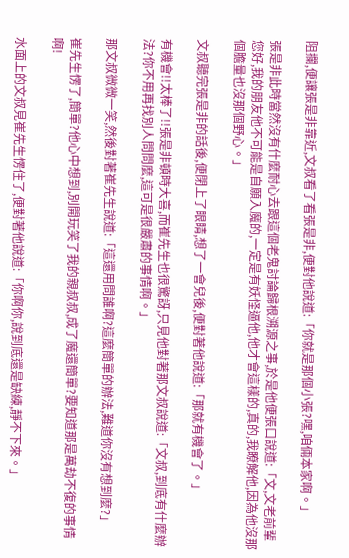阻攔,便讓張是非靠近,文叔看了看張是非,便對他說道:「你就是那個小張?嘿,咱倆本家啊。」

張是非此時當然沒有什麼耐心去跟這個老鬼討論歸根溯源之事,於是他便張口說道:「文,文老前輩您好,我的朋友他不可能是自願入魔的,一定是有妖怪逼他,他才會這樣的,真的,我瞭解他,因為他沒那個膽量也沒那個野心。」

文叔聽完張是非的話後,便閉上了眼睛,想了一會兒後,便對著他說道:「那就有機會了。」

有機會!!太棒了!!張是非頓時大喜,而崔先生也很驚訝,只見他對著那文叔說道:「文叔,到底有什麼辦法?你不用再找別人問問麼,這可是很嚴肅的事情啊。」

那文叔微微一笑,然後對著崔先生說道:「這還用問誰啊?這麼簡單的辦法,難道你沒有想到麼?」

崔先生愣了,簡單?他心中想到,別開玩笑了我的親叔叔,成了魔還簡單?要知道那是萬劫不復的事情啊!

水面上的文叔見崔先生愣住了,便對著他說道:「你啊你,說到底還是缺練,靜不下來。」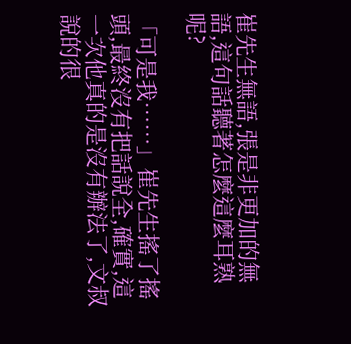崔先生無語,張是非更加的無語,這句話聽著怎麼這麼耳熟呢?

「可是我……」崔先生搖了搖頭,最終沒有把話說全,確實,這一次他真的是沒有辦法了,文叔說的很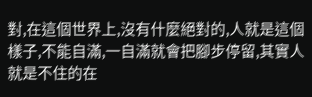對,在這個世界上,沒有什麼絕對的,人就是這個樣子,不能自滿,一自滿就會把腳步停留,其實人就是不住的在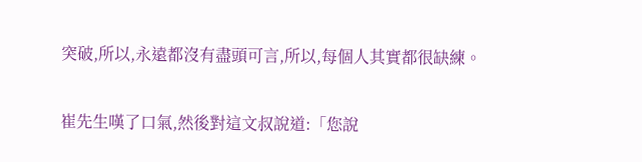突破,所以,永遠都沒有盡頭可言,所以,每個人其實都很缺練。

崔先生嘆了口氣,然後對這文叔說道:「您說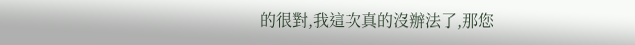的很對,我這次真的沒辦法了,那您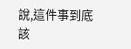說,這件事到底該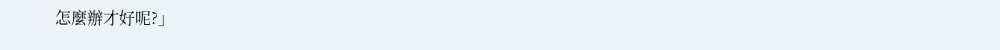怎麼辦才好呢?」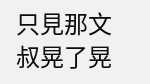只見那文叔晃了晃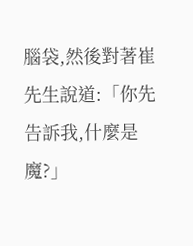腦袋,然後對著崔先生說道:「你先告訴我,什麼是魔?」